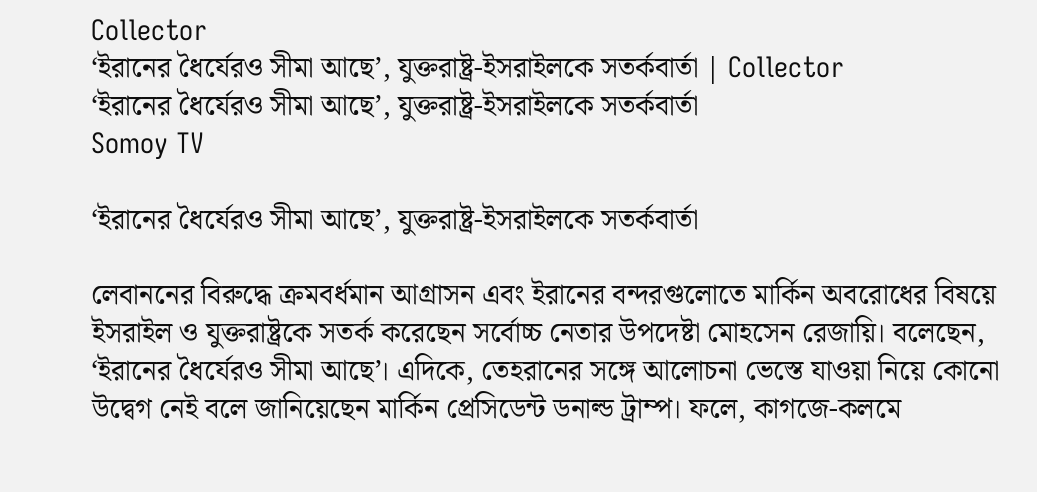Collector
‘ইরানের ধৈর্যেরও সীমা আছে’, যুক্তরাষ্ট্র-ইসরাইলকে সতর্কবার্তা | Collector
‘ইরানের ধৈর্যেরও সীমা আছে’, যুক্তরাষ্ট্র-ইসরাইলকে সতর্কবার্তা
Somoy TV

‘ইরানের ধৈর্যেরও সীমা আছে’, যুক্তরাষ্ট্র-ইসরাইলকে সতর্কবার্তা

লেবাননের বিরুদ্ধে ক্রমবর্ধমান আগ্রাসন এবং ইরানের বন্দরগুলোতে মার্কিন অবরোধের বিষয়ে ইসরাইল ও যুক্তরাষ্ট্রকে সতর্ক করেছেন সর্বোচ্চ নেতার উপদেষ্টা মোহসেন রেজায়ি। বলেছেন, ‘ইরানের ধৈর্যেরও সীমা আছে’। এদিকে, তেহরানের সঙ্গে আলোচনা ভেস্তে যাওয়া নিয়ে কোনো উদ্বেগ নেই বলে জানিয়েছেন মার্কিন প্রেসিডেন্ট ডনাল্ড ট্রাম্প। ফলে, কাগজে-কলমে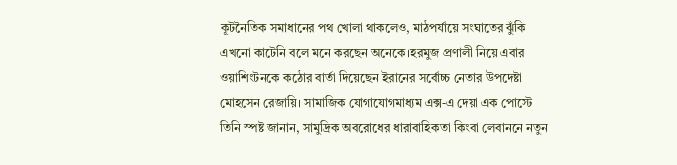কূটনৈতিক সমাধানের পথ খোলা থাকলেও, মাঠপর্যায়ে সংঘাতের ঝুঁকি এখনো কাটেনি বলে মনে করছেন অনেকে।হরমুজ প্রণালী নিয়ে এবার ওয়াশিংটনকে কঠোর বার্তা দিয়েছেন ইরানের সর্বোচ্চ নেতার উপদেষ্টা মোহসেন রেজায়ি। সামাজিক যোগাযোগমাধ্যম এক্স-এ দেয়া এক পোস্টে তিনি স্পষ্ট জানান, সামুদ্রিক অবরোধের ধারাবাহিকতা কিংবা লেবাননে নতুন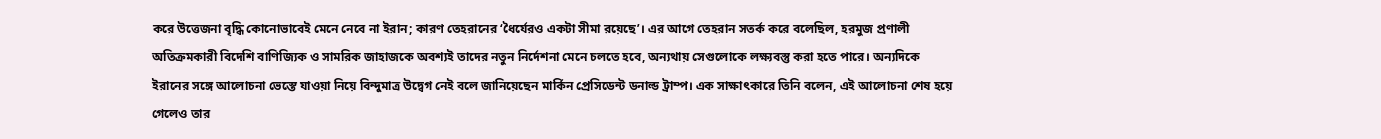করে উত্তেজনা বৃদ্ধি কোনোভাবেই মেনে নেবে না ইরান; কারণ তেহরানের ‘ধৈর্যেরও একটা সীমা রয়েছে’। এর আগে তেহরান সতর্ক করে বলেছিল, হরমুজ প্রণালী অতিক্রমকারী বিদেশি বাণিজ্যিক ও সামরিক জাহাজকে অবশ্যই তাদের নতুন নির্দেশনা মেনে চলতে হবে, অন্যথায় সেগুলোকে লক্ষ্যবস্তু করা হতে পারে। অন্যদিকে ইরানের সঙ্গে আলোচনা ভেস্তে যাওয়া নিয়ে বিন্দুমাত্র উদ্বেগ নেই বলে জানিয়েছেন মার্কিন প্রেসিডেন্ট ডনাল্ড ট্রাম্প। এক সাক্ষাৎকারে তিনি বলেন, এই আলোচনা শেষ হয়ে গেলেও তার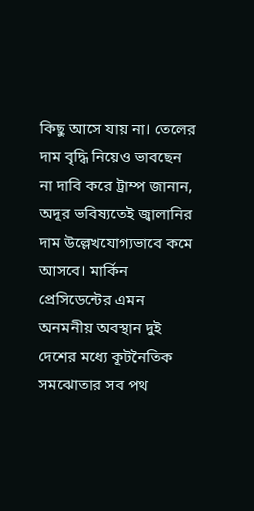কিছু আসে যায় না। তেলের দাম বৃদ্ধি নিয়েও ভাবছেন না দাবি করে ট্রাম্প জানান, অদূর ভবিষ্যতেই জ্বালানির দাম উল্লেখযোগ্যভাবে কমে আসবে। মার্কিন প্রেসিডেন্টের এমন অনমনীয় অবস্থান দুই দেশের মধ্যে কূটনৈতিক সমঝোতার সব পথ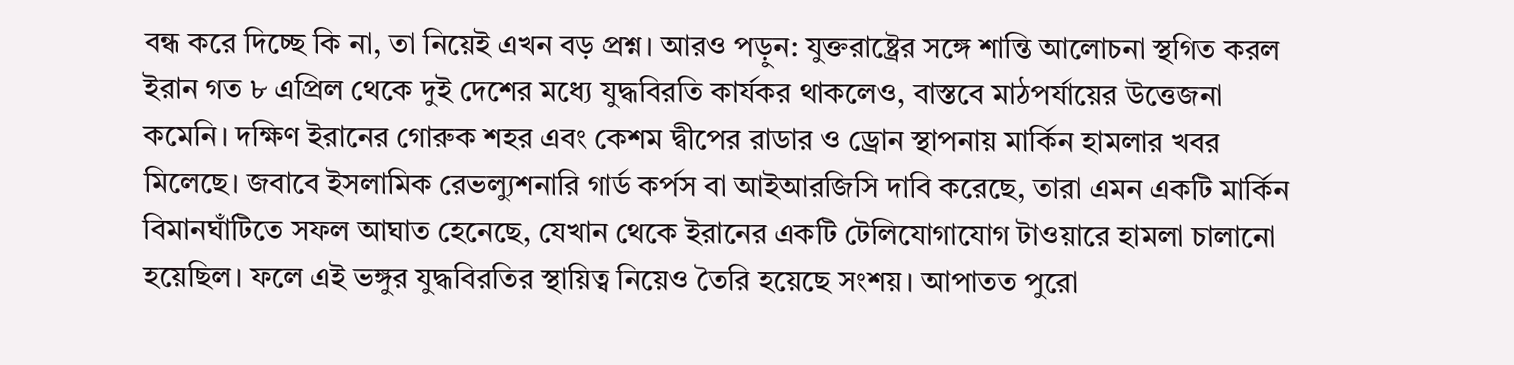বন্ধ করে দিচ্ছে কি না, তা নিয়েই এখন বড় প্রশ্ন। আরও পড়ুন: যুক্তরাষ্ট্রের সঙ্গে শান্তি আলোচনা স্থগিত করল ইরান গত ৮ এপ্রিল থেকে দুই দেশের মধ্যে যুদ্ধবিরতি কার্যকর থাকলেও, বাস্তবে মাঠপর্যায়ের উত্তেজনা কমেনি। দক্ষিণ ইরানের গোরুক শহর এবং কেশম দ্বীপের রাডার ও ড্রোন স্থাপনায় মার্কিন হামলার খবর মিলেছে। জবাবে ইসলামিক রেভল্যুশনারি গার্ড কর্পস বা আইআরজিসি দাবি করেছে, তারা এমন একটি মার্কিন বিমানঘাঁটিতে সফল আঘাত হেনেছে, যেখান থেকে ইরানের একটি টেলিযোগাযোগ টাওয়ারে হামলা চালানো হয়েছিল। ফলে এই ভঙ্গুর যুদ্ধবিরতির স্থায়িত্ব নিয়েও তৈরি হয়েছে সংশয়। আপাতত পুরো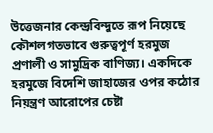উত্তেজনার কেন্দ্রবিন্দুতে রূপ নিয়েছে কৌশলগতভাবে গুরুত্বপূর্ণ হরমুজ প্রণালী ও সামুদ্রিক বাণিজ্য। একদিকে হরমুজে বিদেশি জাহাজের ওপর কঠোর নিয়ন্ত্রণ আরোপের চেষ্টা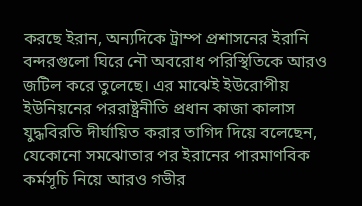করছে ইরান, অন্যদিকে ট্রাম্প প্রশাসনের ইরানি বন্দরগুলো ঘিরে নৌ অবরোধ পরিস্থিতিকে আরও জটিল করে তুলেছে। এর মাঝেই ইউরোপীয় ইউনিয়নের পররাষ্ট্রনীতি প্রধান কাজা কালাস যুদ্ধবিরতি দীর্ঘায়িত করার তাগিদ দিয়ে বলেছেন, যেকোনো সমঝোতার পর ইরানের পারমাণবিক কর্মসূচি নিয়ে আরও গভীর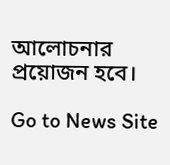আলোচনার প্রয়োজন হবে।

Go to News Site